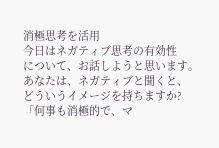消極思考を活用
今日はネガティブ思考の有効性
について、お話しようと思います。
あなたは、ネガティブと聞くと、
どういうイメージを持ちますか?
「何事も消極的で、マ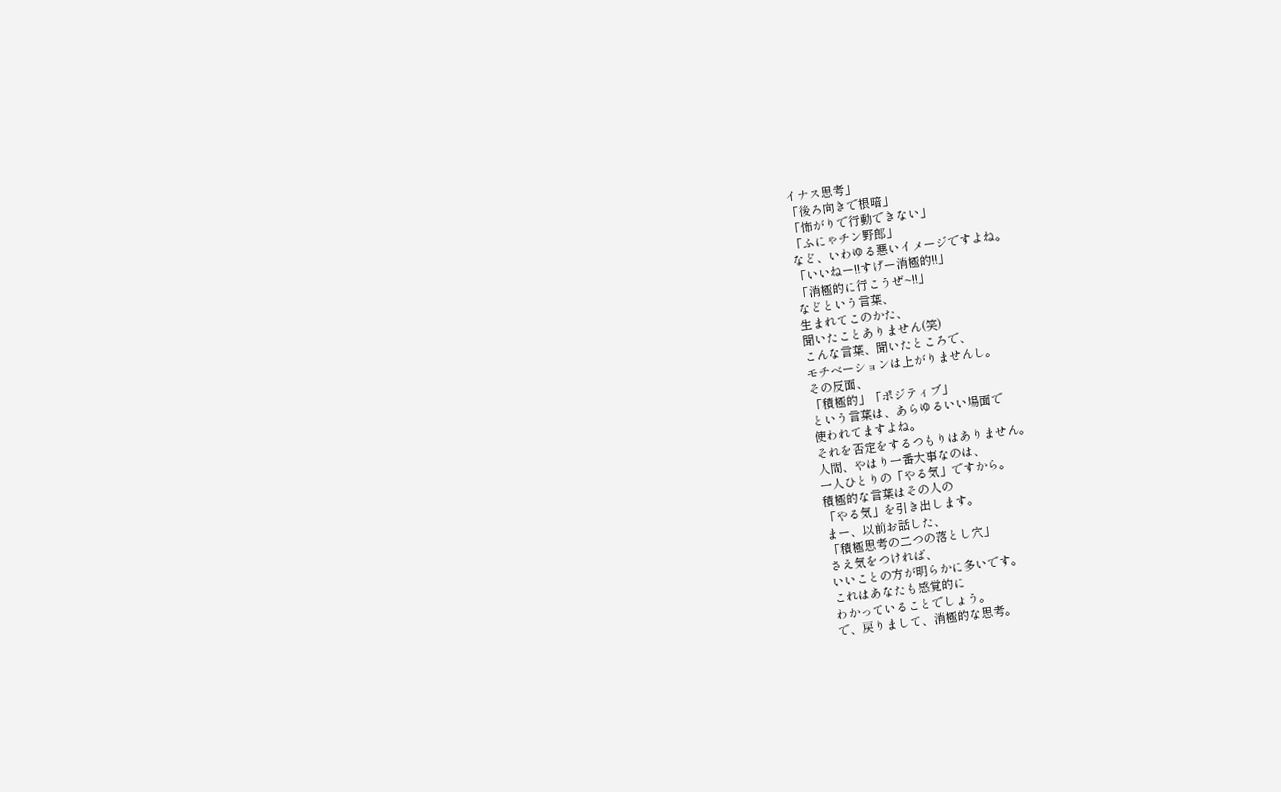イナス思考」
「後ろ向きで根暗」
「怖がりで行動できない」
「ふにゃチン野郎」
など、いわゆる悪いイメージですよね。
「いいねー!!すげー消極的!!」
「消極的に行こうぜ~!!」
などという言葉、
生まれてこのかた、
聞いたことありません(笑)
こんな言葉、聞いたところで、
モチベーションは上がりませんし。
その反面、
「積極的」「ポジティブ」
という言葉は、あらゆるいい場面で
使われてますよね。
それを否定をするつもりはありません。
人間、やはり一番大事なのは、
一人ひとりの「やる気」ですから。
積極的な言葉はその人の
「やる気」を引き出します。
まー、以前お話した、
「積極思考の二つの落とし穴」
さえ気をつければ、
いいことの方が明らかに多いです。
これはあなたも感覚的に
わかっていることでしょう。
で、戻りまして、消極的な思考。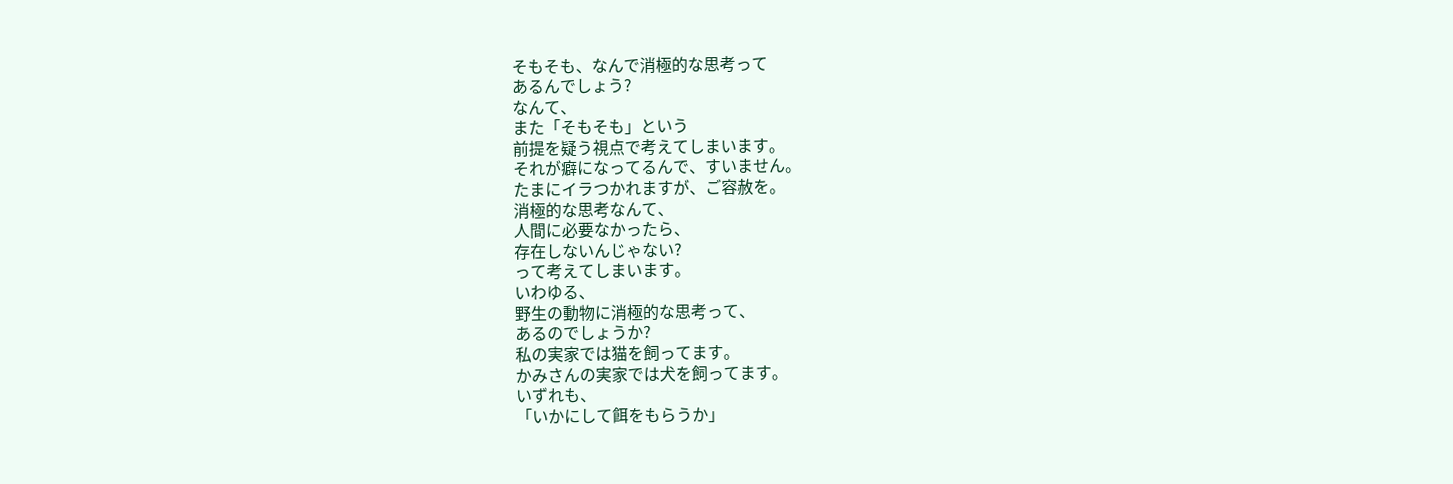そもそも、なんで消極的な思考って
あるんでしょう?
なんて、
また「そもそも」という
前提を疑う視点で考えてしまいます。
それが癖になってるんで、すいません。
たまにイラつかれますが、ご容赦を。
消極的な思考なんて、
人間に必要なかったら、
存在しないんじゃない?
って考えてしまいます。
いわゆる、
野生の動物に消極的な思考って、
あるのでしょうか?
私の実家では猫を飼ってます。
かみさんの実家では犬を飼ってます。
いずれも、
「いかにして餌をもらうか」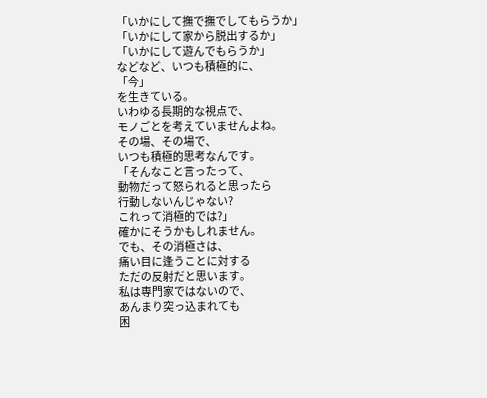「いかにして撫で撫でしてもらうか」
「いかにして家から脱出するか」
「いかにして遊んでもらうか」
などなど、いつも積極的に、
「今」
を生きている。
いわゆる長期的な視点で、
モノごとを考えていませんよね。
その場、その場で、
いつも積極的思考なんです。
「そんなこと言ったって、
動物だって怒られると思ったら
行動しないんじゃない?
これって消極的では?」
確かにそうかもしれません。
でも、その消極さは、
痛い目に逢うことに対する
ただの反射だと思います。
私は専門家ではないので、
あんまり突っ込まれても
困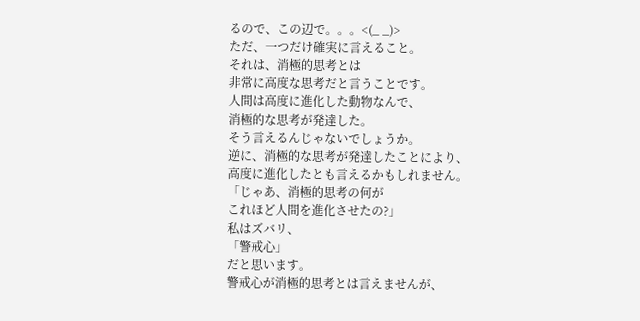るので、この辺で。。。<(_ _)>
ただ、一つだけ確実に言えること。
それは、消極的思考とは
非常に高度な思考だと言うことです。
人間は高度に進化した動物なんで、
消極的な思考が発達した。
そう言えるんじゃないでしょうか。
逆に、消極的な思考が発達したことにより、
高度に進化したとも言えるかもしれません。
「じゃあ、消極的思考の何が
これほど人間を進化させたの?」
私はズバリ、
「警戒心」
だと思います。
警戒心が消極的思考とは言えませんが、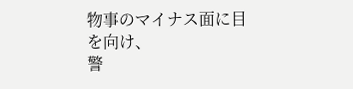物事のマイナス面に目を向け、
警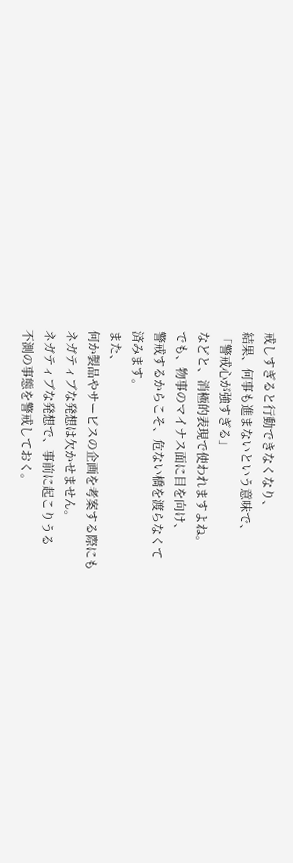戒しすぎると行動できなくなり、
結果、何事も進まないという意味で、
「警戒心が強すぎる」
などと、消極的表現で使われますよね。
でも、物事のマイナス面に目を向け、
警戒するからこそ、危ない橋を渡らなくて
済みます。
また、
何か製品やサービスの企画を考案する際にも
ネガティブな発想は欠かせません。
ネガティブな発想で、事前に起こりうる
不測の事態を警戒しておく。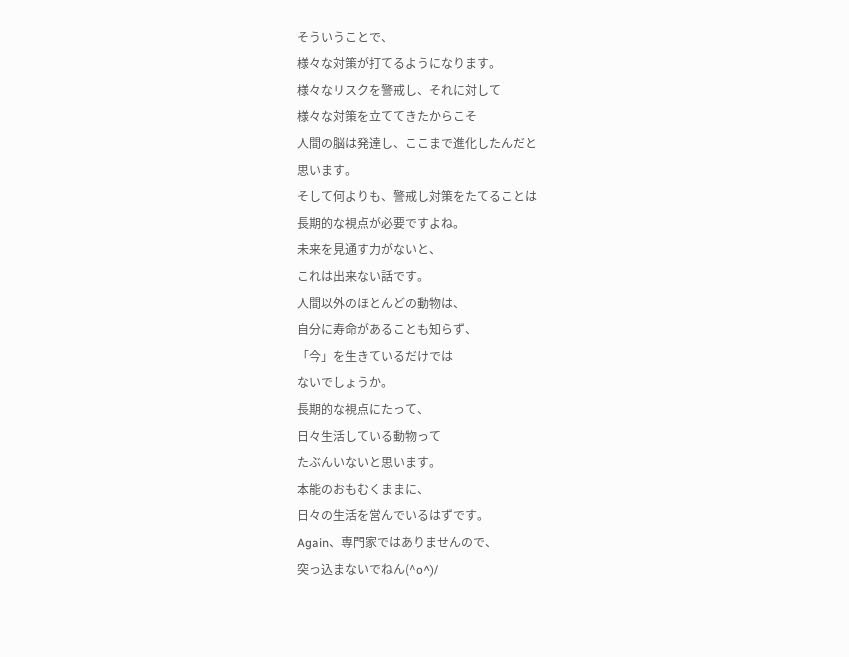そういうことで、
様々な対策が打てるようになります。
様々なリスクを警戒し、それに対して
様々な対策を立ててきたからこそ
人間の脳は発達し、ここまで進化したんだと
思います。
そして何よりも、警戒し対策をたてることは
長期的な視点が必要ですよね。
未来を見通す力がないと、
これは出来ない話です。
人間以外のほとんどの動物は、
自分に寿命があることも知らず、
「今」を生きているだけでは
ないでしょうか。
長期的な視点にたって、
日々生活している動物って
たぶんいないと思います。
本能のおもむくままに、
日々の生活を営んでいるはずです。
Again、専門家ではありませんので、
突っ込まないでねん(^o^)/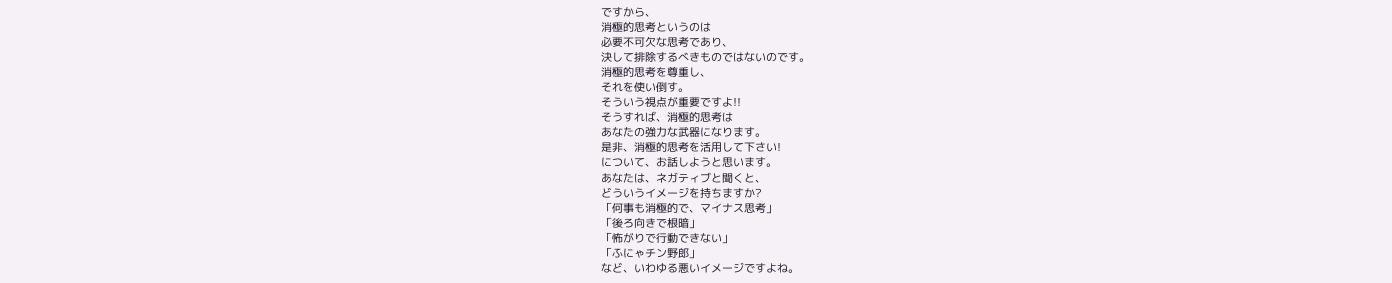ですから、
消極的思考というのは
必要不可欠な思考であり、
決して排除するべきものではないのです。
消極的思考を尊重し、
それを使い倒す。
そういう視点が重要ですよ!!
そうすれば、消極的思考は
あなたの強力な武器になります。
是非、消極的思考を活用して下さい!
について、お話しようと思います。
あなたは、ネガティブと聞くと、
どういうイメージを持ちますか?
「何事も消極的で、マイナス思考」
「後ろ向きで根暗」
「怖がりで行動できない」
「ふにゃチン野郎」
など、いわゆる悪いイメージですよね。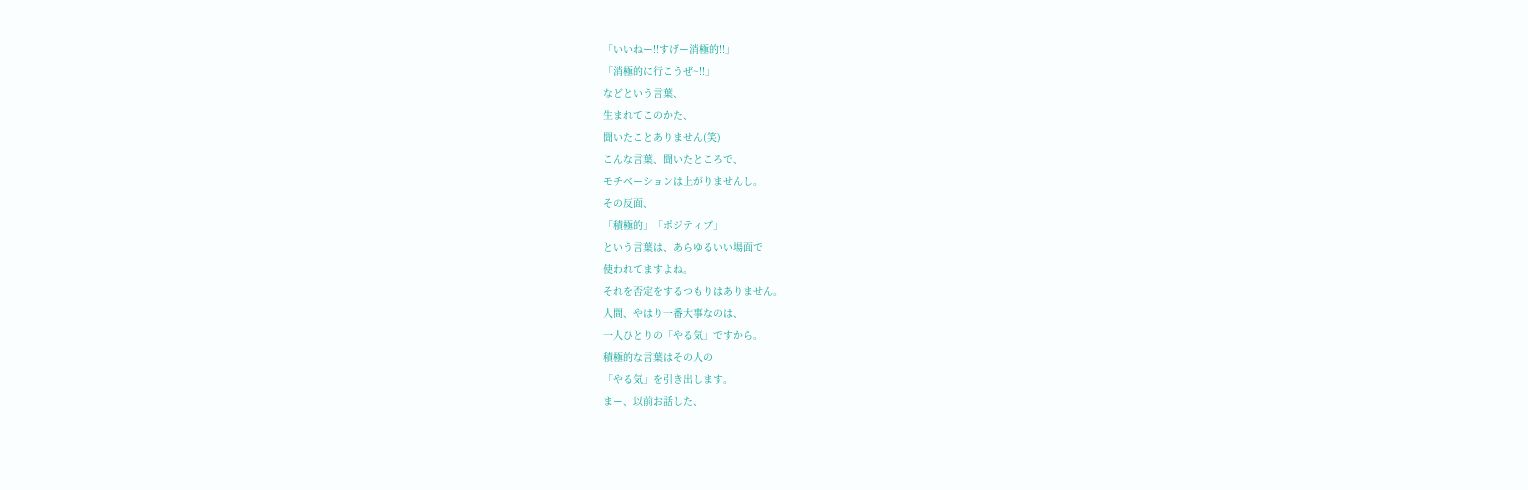「いいねー!!すげー消極的!!」
「消極的に行こうぜ~!!」
などという言葉、
生まれてこのかた、
聞いたことありません(笑)
こんな言葉、聞いたところで、
モチベーションは上がりませんし。
その反面、
「積極的」「ポジティブ」
という言葉は、あらゆるいい場面で
使われてますよね。
それを否定をするつもりはありません。
人間、やはり一番大事なのは、
一人ひとりの「やる気」ですから。
積極的な言葉はその人の
「やる気」を引き出します。
まー、以前お話した、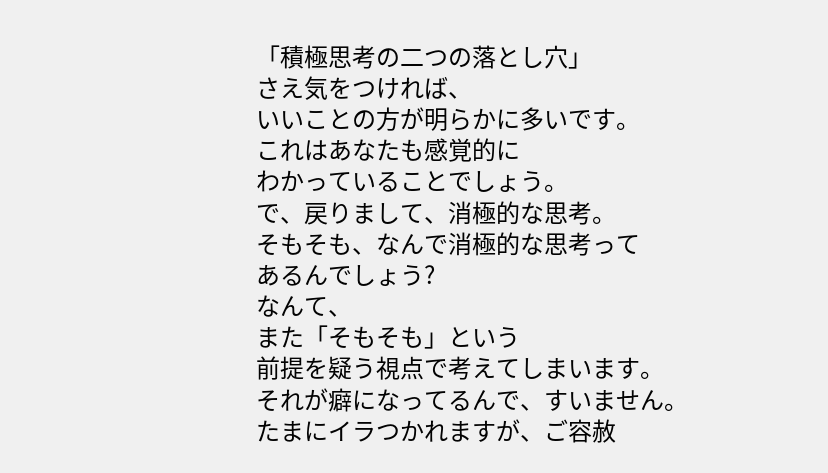「積極思考の二つの落とし穴」
さえ気をつければ、
いいことの方が明らかに多いです。
これはあなたも感覚的に
わかっていることでしょう。
で、戻りまして、消極的な思考。
そもそも、なんで消極的な思考って
あるんでしょう?
なんて、
また「そもそも」という
前提を疑う視点で考えてしまいます。
それが癖になってるんで、すいません。
たまにイラつかれますが、ご容赦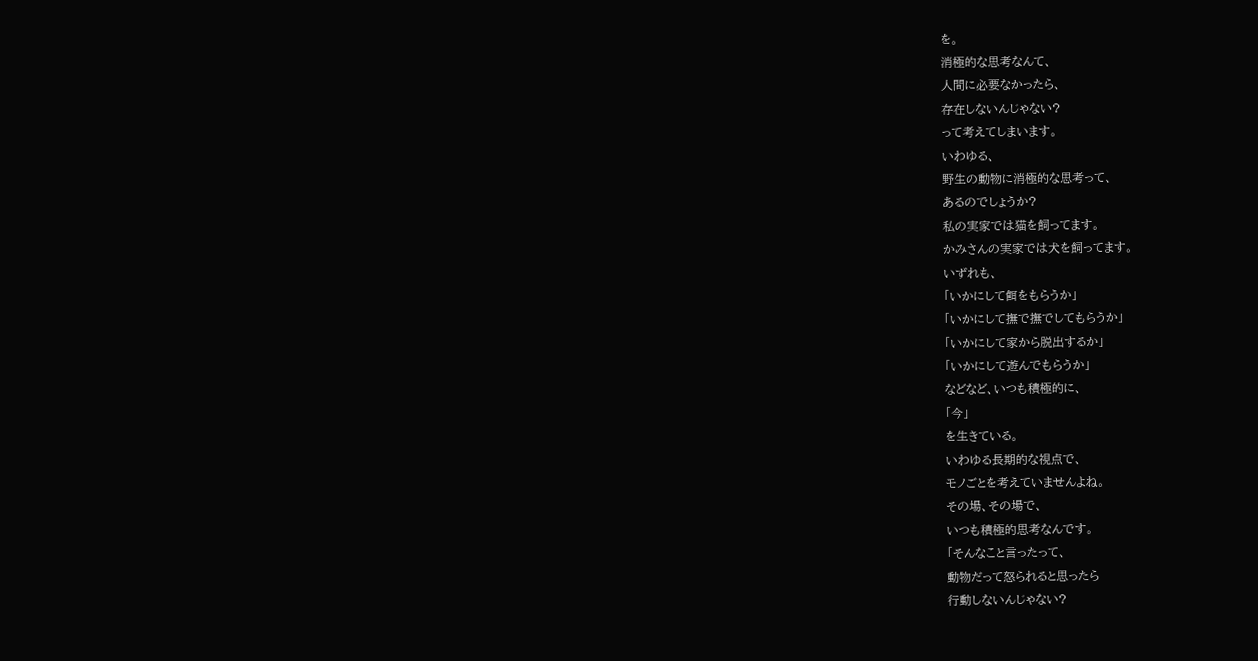を。
消極的な思考なんて、
人間に必要なかったら、
存在しないんじゃない?
って考えてしまいます。
いわゆる、
野生の動物に消極的な思考って、
あるのでしょうか?
私の実家では猫を飼ってます。
かみさんの実家では犬を飼ってます。
いずれも、
「いかにして餌をもらうか」
「いかにして撫で撫でしてもらうか」
「いかにして家から脱出するか」
「いかにして遊んでもらうか」
などなど、いつも積極的に、
「今」
を生きている。
いわゆる長期的な視点で、
モノごとを考えていませんよね。
その場、その場で、
いつも積極的思考なんです。
「そんなこと言ったって、
動物だって怒られると思ったら
行動しないんじゃない?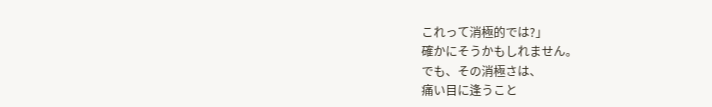これって消極的では?」
確かにそうかもしれません。
でも、その消極さは、
痛い目に逢うこと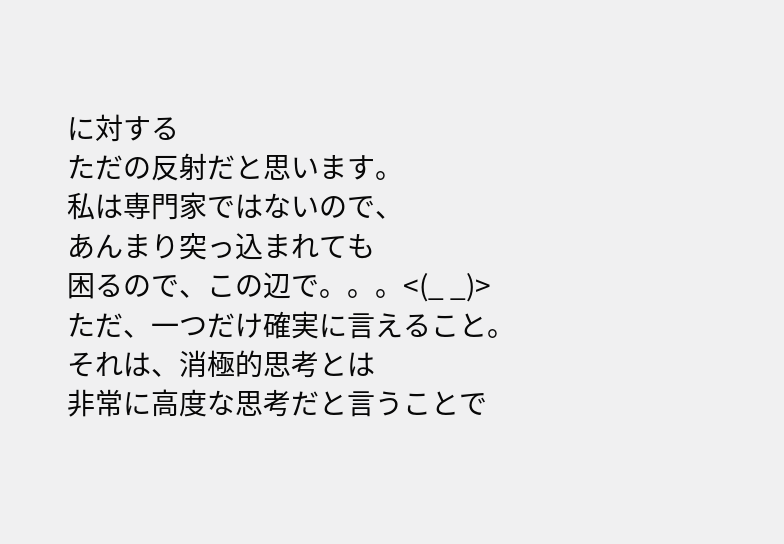に対する
ただの反射だと思います。
私は専門家ではないので、
あんまり突っ込まれても
困るので、この辺で。。。<(_ _)>
ただ、一つだけ確実に言えること。
それは、消極的思考とは
非常に高度な思考だと言うことで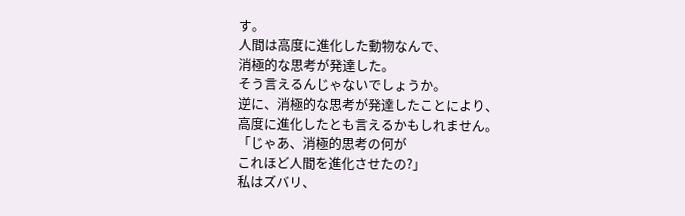す。
人間は高度に進化した動物なんで、
消極的な思考が発達した。
そう言えるんじゃないでしょうか。
逆に、消極的な思考が発達したことにより、
高度に進化したとも言えるかもしれません。
「じゃあ、消極的思考の何が
これほど人間を進化させたの?」
私はズバリ、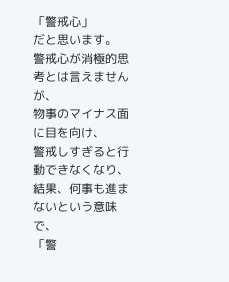「警戒心」
だと思います。
警戒心が消極的思考とは言えませんが、
物事のマイナス面に目を向け、
警戒しすぎると行動できなくなり、
結果、何事も進まないという意味で、
「警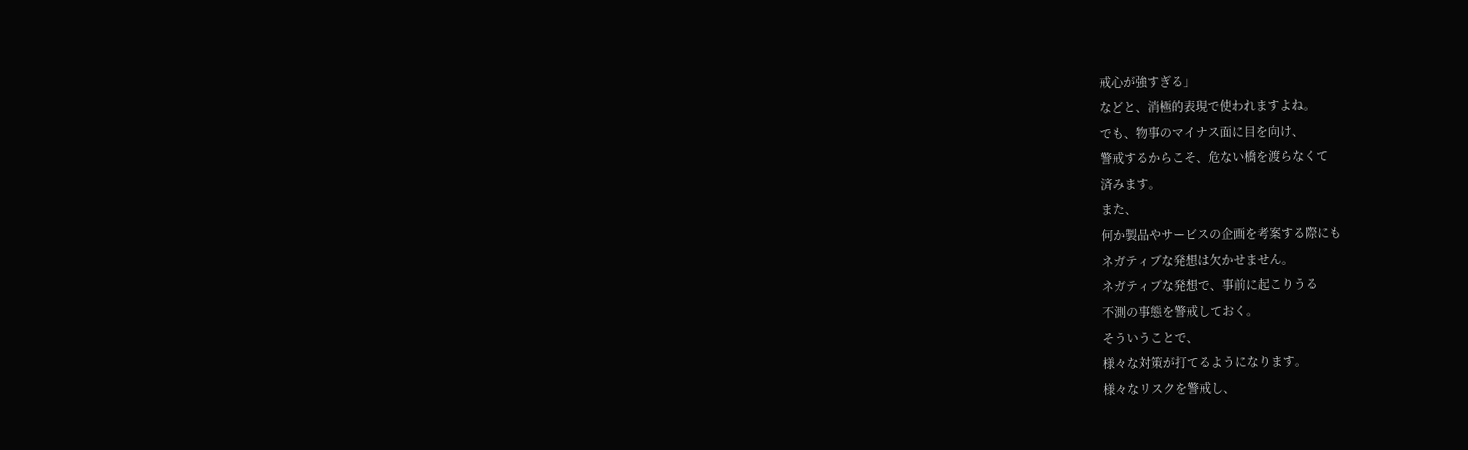戒心が強すぎる」
などと、消極的表現で使われますよね。
でも、物事のマイナス面に目を向け、
警戒するからこそ、危ない橋を渡らなくて
済みます。
また、
何か製品やサービスの企画を考案する際にも
ネガティブな発想は欠かせません。
ネガティブな発想で、事前に起こりうる
不測の事態を警戒しておく。
そういうことで、
様々な対策が打てるようになります。
様々なリスクを警戒し、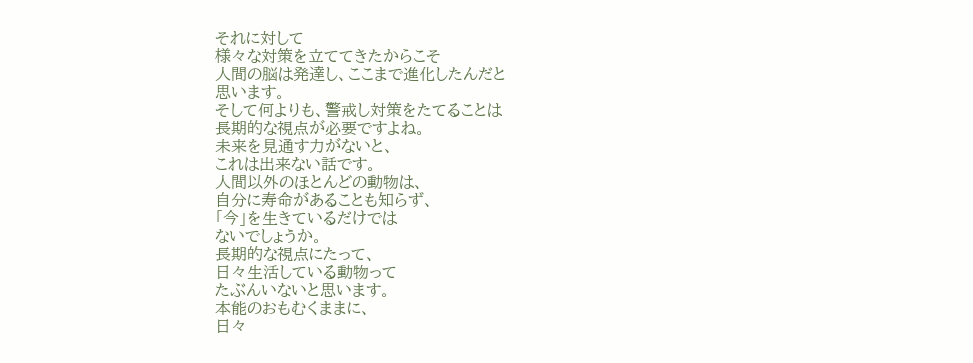それに対して
様々な対策を立ててきたからこそ
人間の脳は発達し、ここまで進化したんだと
思います。
そして何よりも、警戒し対策をたてることは
長期的な視点が必要ですよね。
未来を見通す力がないと、
これは出来ない話です。
人間以外のほとんどの動物は、
自分に寿命があることも知らず、
「今」を生きているだけでは
ないでしょうか。
長期的な視点にたって、
日々生活している動物って
たぶんいないと思います。
本能のおもむくままに、
日々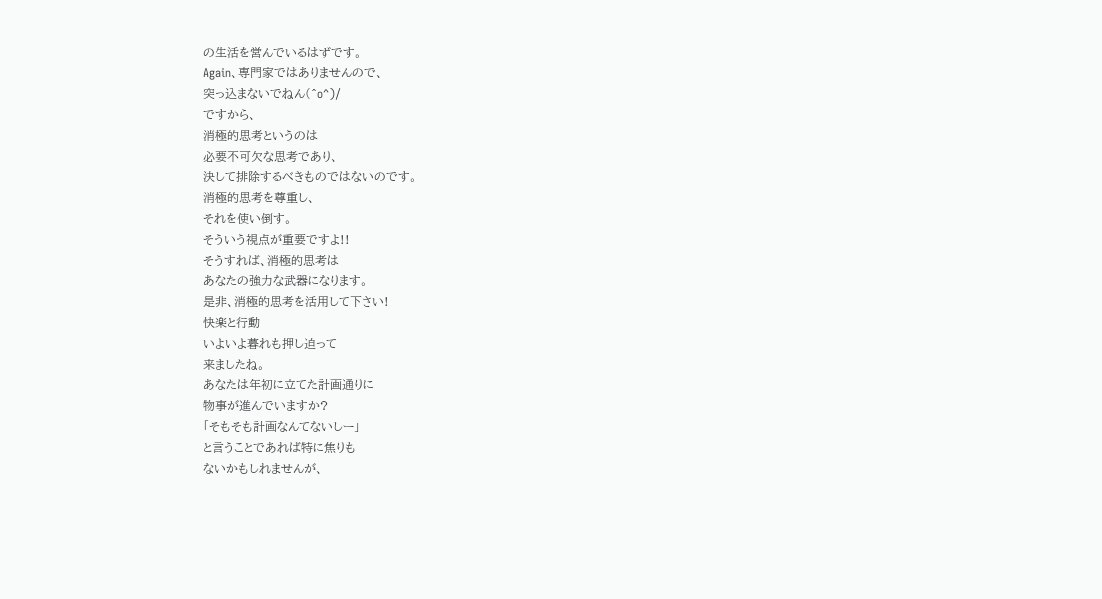の生活を営んでいるはずです。
Again、専門家ではありませんので、
突っ込まないでねん(^o^)/
ですから、
消極的思考というのは
必要不可欠な思考であり、
決して排除するべきものではないのです。
消極的思考を尊重し、
それを使い倒す。
そういう視点が重要ですよ!!
そうすれば、消極的思考は
あなたの強力な武器になります。
是非、消極的思考を活用して下さい!
快楽と行動
いよいよ暮れも押し迫って
来ましたね。
あなたは年初に立てた計画通りに
物事が進んでいますか?
「そもそも計画なんてないしー」
と言うことであれば特に焦りも
ないかもしれませんが、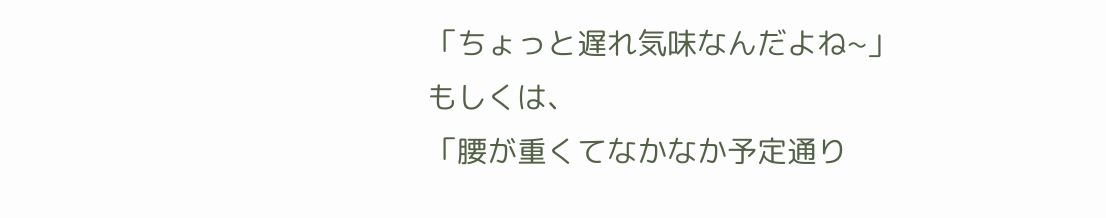「ちょっと遅れ気味なんだよね~」
もしくは、
「腰が重くてなかなか予定通り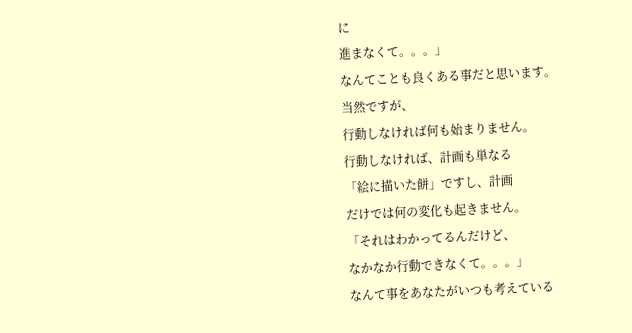に
進まなくて。。。」
なんてことも良くある事だと思います。
当然ですが、
行動しなければ何も始まりません。
行動しなければ、計画も単なる
「絵に描いた餅」ですし、計画
だけでは何の変化も起きません。
「それはわかってるんだけど、
なかなか行動できなくて。。。」
なんて事をあなたがいつも考えている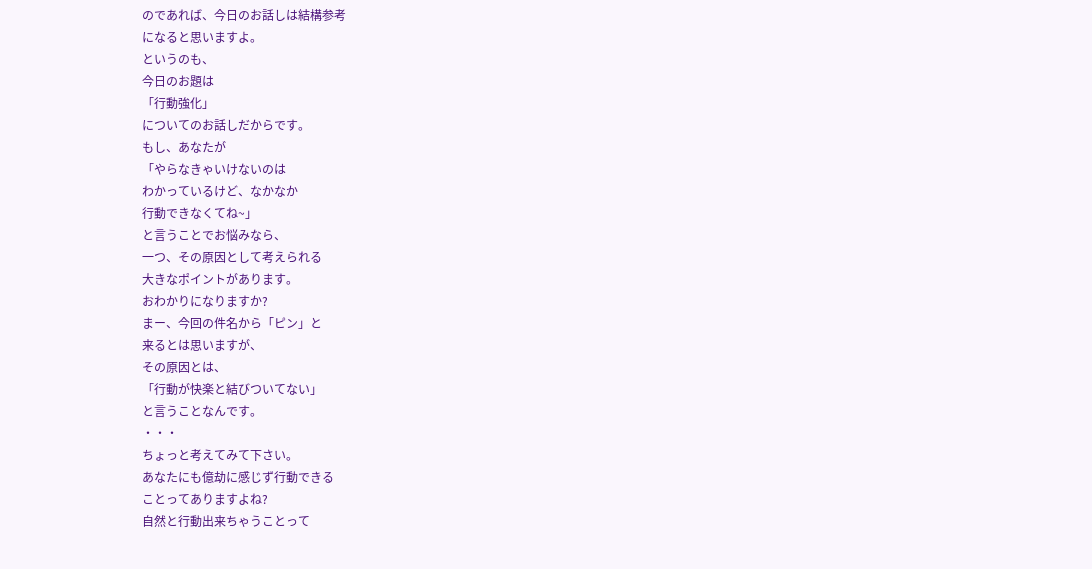のであれば、今日のお話しは結構参考
になると思いますよ。
というのも、
今日のお題は
「行動強化」
についてのお話しだからです。
もし、あなたが
「やらなきゃいけないのは
わかっているけど、なかなか
行動できなくてね~」
と言うことでお悩みなら、
一つ、その原因として考えられる
大きなポイントがあります。
おわかりになりますか?
まー、今回の件名から「ピン」と
来るとは思いますが、
その原因とは、
「行動が快楽と結びついてない」
と言うことなんです。
・・・
ちょっと考えてみて下さい。
あなたにも億劫に感じず行動できる
ことってありますよね?
自然と行動出来ちゃうことって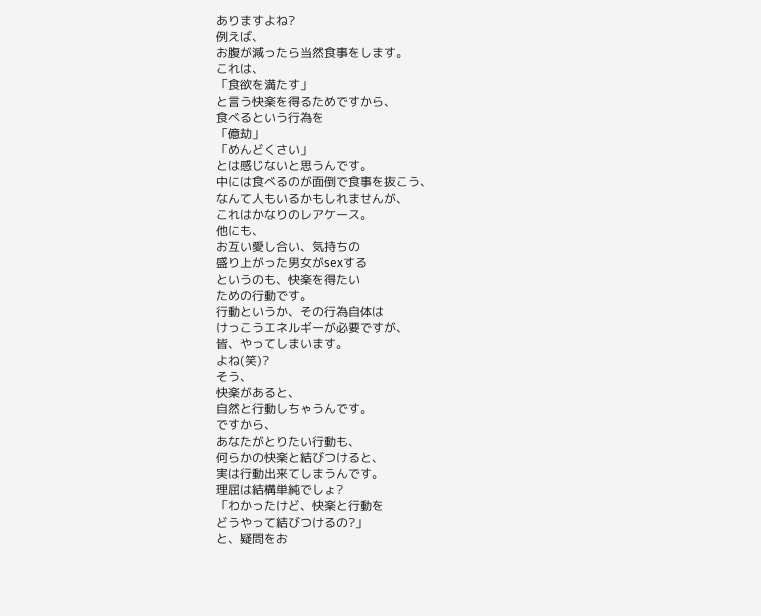ありますよね?
例えば、
お腹が減ったら当然食事をします。
これは、
「食欲を満たす」
と言う快楽を得るためですから、
食べるという行為を
「億劫」
「めんどくさい」
とは感じないと思うんです。
中には食べるのが面倒で食事を抜こう、
なんて人もいるかもしれませんが、
これはかなりのレアケース。
他にも、
お互い愛し合い、気持ちの
盛り上がった男女がsexする
というのも、快楽を得たい
ための行動です。
行動というか、その行為自体は
けっこうエネルギーが必要ですが、
皆、やってしまいます。
よね(笑)?
そう、
快楽があると、
自然と行動しちゃうんです。
ですから、
あなたがとりたい行動も、
何らかの快楽と結びつけると、
実は行動出来てしまうんです。
理屈は結構単純でしょ?
「わかったけど、快楽と行動を
どうやって結びつけるの?」
と、疑問をお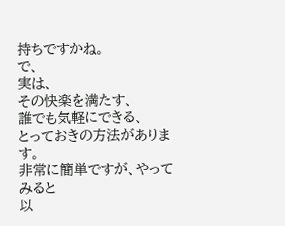持ちですかね。
で、
実は、
その快楽を満たす、
誰でも気軽にできる、
とっておきの方法があります。
非常に簡単ですが、やってみると
以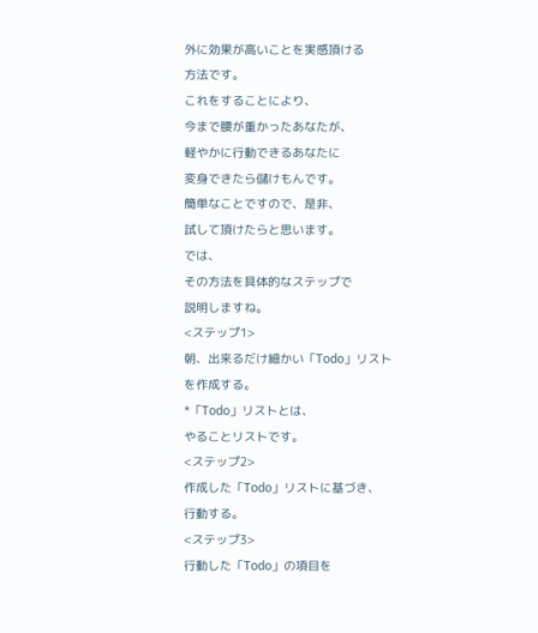外に効果が高いことを実感頂ける
方法です。
これをすることにより、
今まで腰が重かったあなたが、
軽やかに行動できるあなたに
変身できたら儲けもんです。
簡単なことですので、是非、
試して頂けたらと思います。
では、
その方法を具体的なステップで
説明しますね。
<ステップ1>
朝、出来るだけ細かい「Todo」リスト
を作成する。
*「Todo」リストとは、
やることリストです。
<ステップ2>
作成した「Todo」リストに基づき、
行動する。
<ステップ3>
行動した「Todo」の項目を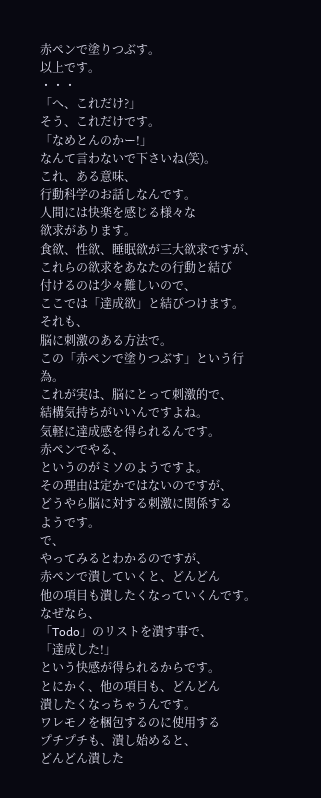赤ペンで塗りつぶす。
以上です。
・・・
「へ、これだけ?」
そう、これだけです。
「なめとんのかー!」
なんて言わないで下さいね(笑)。
これ、ある意味、
行動科学のお話しなんです。
人間には快楽を感じる様々な
欲求があります。
食欲、性欲、睡眠欲が三大欲求ですが、
これらの欲求をあなたの行動と結び
付けるのは少々難しいので、
ここでは「達成欲」と結びつけます。
それも、
脳に刺激のある方法で。
この「赤ペンで塗りつぶす」という行為。
これが実は、脳にとって刺激的で、
結構気持ちがいいんですよね。
気軽に達成感を得られるんです。
赤ペンでやる、
というのがミソのようですよ。
その理由は定かではないのですが、
どうやら脳に対する刺激に関係する
ようです。
で、
やってみるとわかるのですが、
赤ペンで潰していくと、どんどん
他の項目も潰したくなっていくんです。
なぜなら、
「Todo」のリストを潰す事で、
「達成した!」
という快感が得られるからです。
とにかく、他の項目も、どんどん
潰したくなっちゃうんです。
ワレモノを梱包するのに使用する
プチプチも、潰し始めると、
どんどん潰した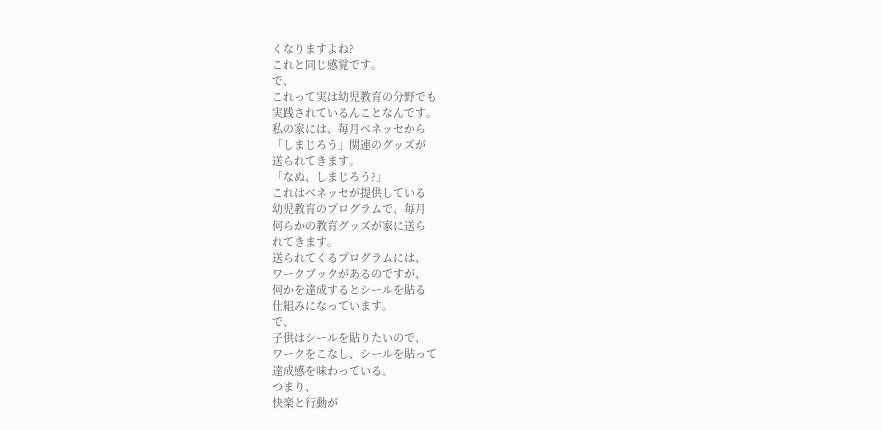くなりますよね?
これと同じ感覚です。
で、
これって実は幼児教育の分野でも
実践されているんことなんです。
私の家には、毎月ベネッセから
「しまじろう」関連のグッズが
送られてきます。
「なぬ、しまじろう?」
これはベネッセが提供している
幼児教育のプログラムで、毎月
何らかの教育グッズが家に送ら
れてきます。
送られてくるプログラムには、
ワークブックがあるのですが、
何かを達成するとシールを貼る
仕組みになっています。
で、
子供はシールを貼りたいので、
ワークをこなし、シールを貼って
達成感を味わっている。
つまり、
快楽と行動が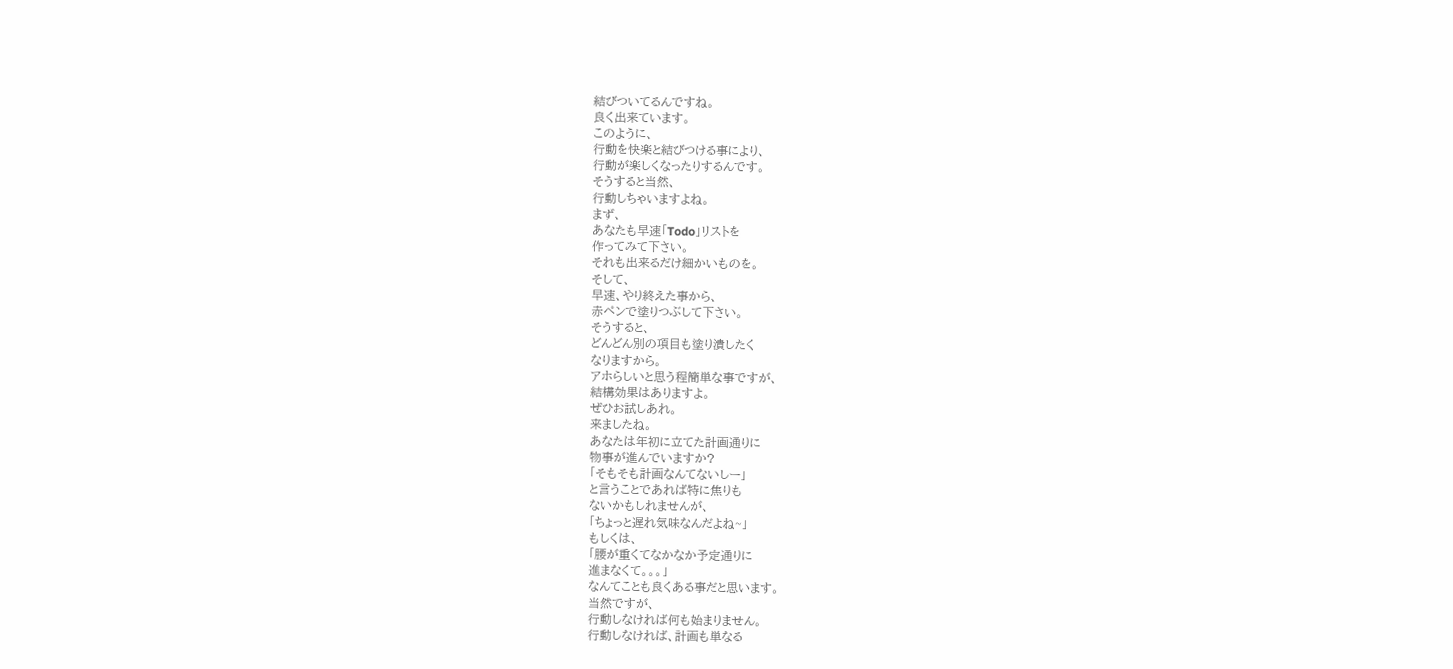結びついてるんですね。
良く出来ています。
このように、
行動を快楽と結びつける事により、
行動が楽しくなったりするんです。
そうすると当然、
行動しちゃいますよね。
まず、
あなたも早速「Todo」リストを
作ってみて下さい。
それも出来るだけ細かいものを。
そして、
早速、やり終えた事から、
赤ペンで塗りつぶして下さい。
そうすると、
どんどん別の項目も塗り潰したく
なりますから。
アホらしいと思う程簡単な事ですが、
結構効果はありますよ。
ぜひお試しあれ。
来ましたね。
あなたは年初に立てた計画通りに
物事が進んでいますか?
「そもそも計画なんてないしー」
と言うことであれば特に焦りも
ないかもしれませんが、
「ちょっと遅れ気味なんだよね~」
もしくは、
「腰が重くてなかなか予定通りに
進まなくて。。。」
なんてことも良くある事だと思います。
当然ですが、
行動しなければ何も始まりません。
行動しなければ、計画も単なる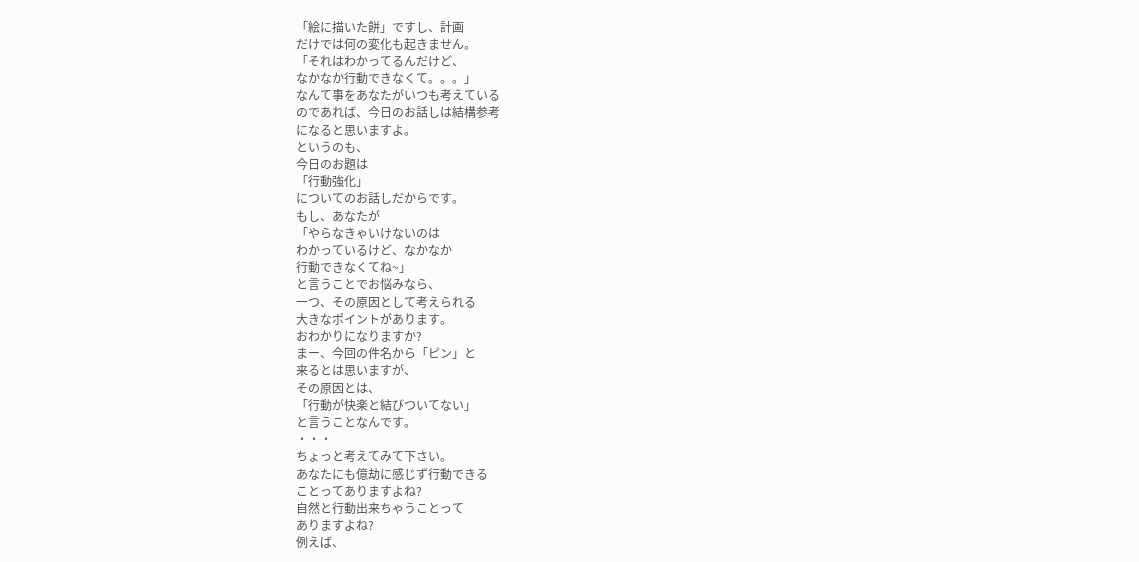「絵に描いた餅」ですし、計画
だけでは何の変化も起きません。
「それはわかってるんだけど、
なかなか行動できなくて。。。」
なんて事をあなたがいつも考えている
のであれば、今日のお話しは結構参考
になると思いますよ。
というのも、
今日のお題は
「行動強化」
についてのお話しだからです。
もし、あなたが
「やらなきゃいけないのは
わかっているけど、なかなか
行動できなくてね~」
と言うことでお悩みなら、
一つ、その原因として考えられる
大きなポイントがあります。
おわかりになりますか?
まー、今回の件名から「ピン」と
来るとは思いますが、
その原因とは、
「行動が快楽と結びついてない」
と言うことなんです。
・・・
ちょっと考えてみて下さい。
あなたにも億劫に感じず行動できる
ことってありますよね?
自然と行動出来ちゃうことって
ありますよね?
例えば、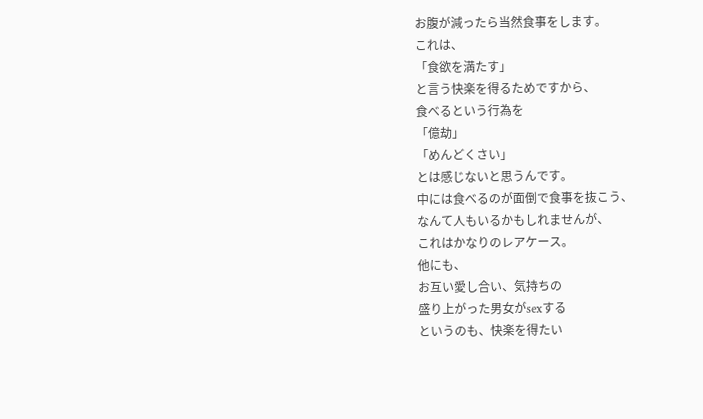お腹が減ったら当然食事をします。
これは、
「食欲を満たす」
と言う快楽を得るためですから、
食べるという行為を
「億劫」
「めんどくさい」
とは感じないと思うんです。
中には食べるのが面倒で食事を抜こう、
なんて人もいるかもしれませんが、
これはかなりのレアケース。
他にも、
お互い愛し合い、気持ちの
盛り上がった男女がsexする
というのも、快楽を得たい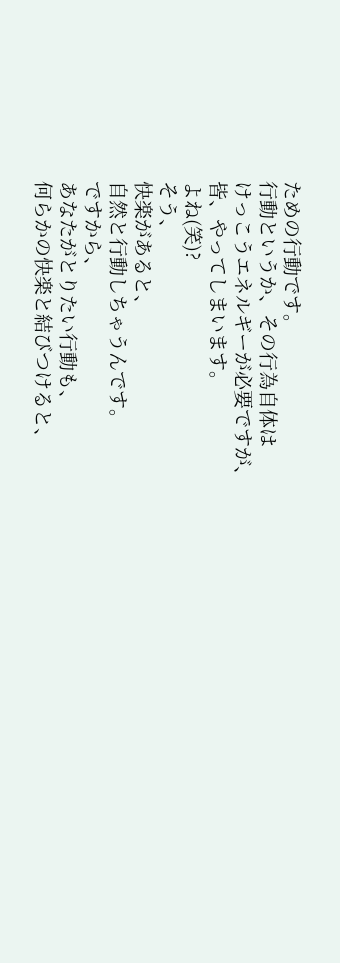ための行動です。
行動というか、その行為自体は
けっこうエネルギーが必要ですが、
皆、やってしまいます。
よね(笑)?
そう、
快楽があると、
自然と行動しちゃうんです。
ですから、
あなたがとりたい行動も、
何らかの快楽と結びつけると、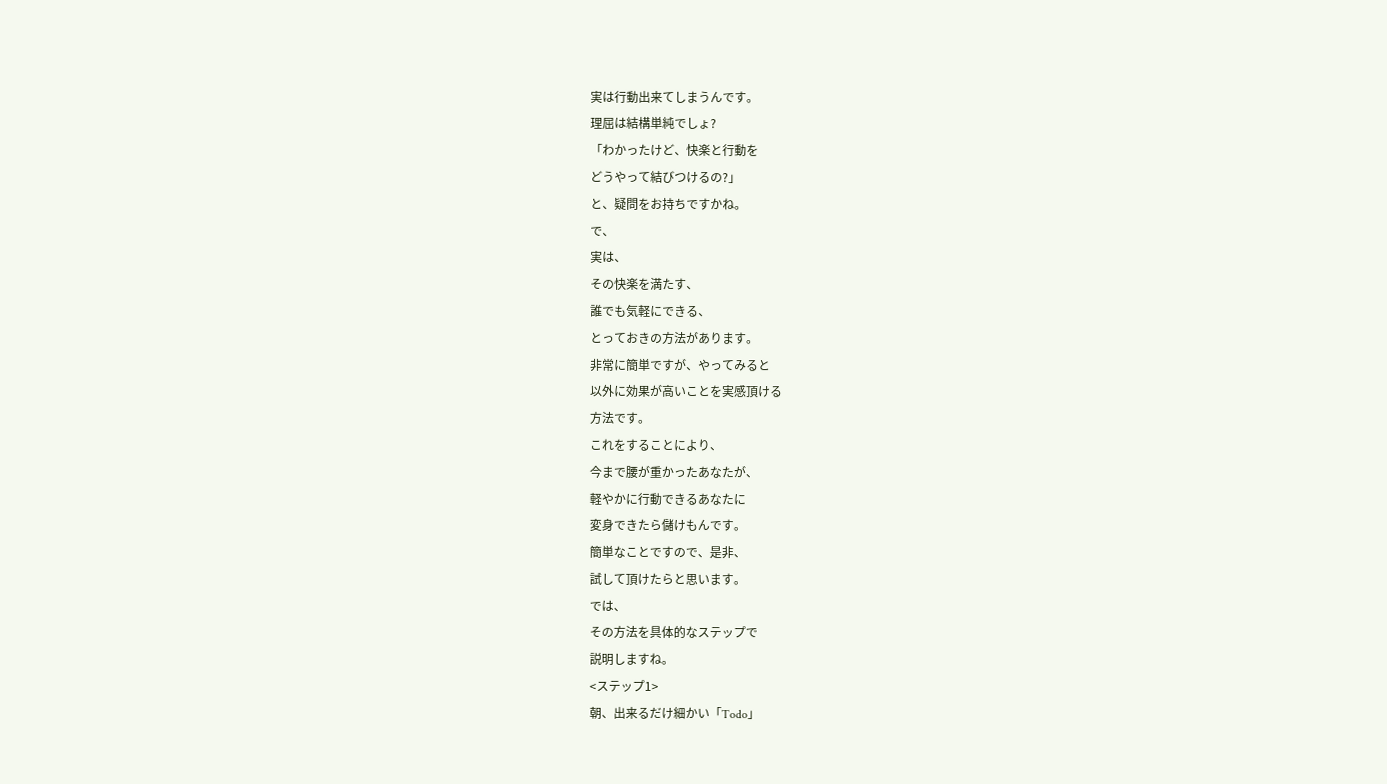実は行動出来てしまうんです。
理屈は結構単純でしょ?
「わかったけど、快楽と行動を
どうやって結びつけるの?」
と、疑問をお持ちですかね。
で、
実は、
その快楽を満たす、
誰でも気軽にできる、
とっておきの方法があります。
非常に簡単ですが、やってみると
以外に効果が高いことを実感頂ける
方法です。
これをすることにより、
今まで腰が重かったあなたが、
軽やかに行動できるあなたに
変身できたら儲けもんです。
簡単なことですので、是非、
試して頂けたらと思います。
では、
その方法を具体的なステップで
説明しますね。
<ステップ1>
朝、出来るだけ細かい「Todo」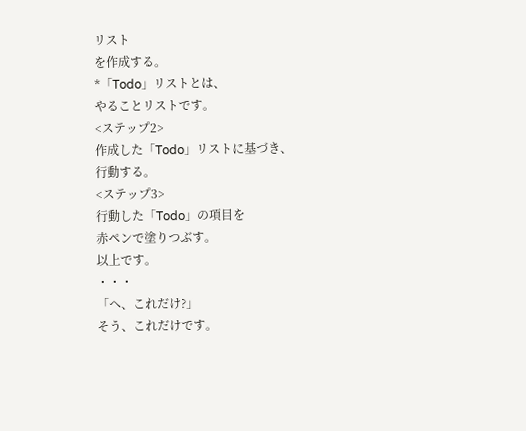リスト
を作成する。
*「Todo」リストとは、
やることリストです。
<ステップ2>
作成した「Todo」リストに基づき、
行動する。
<ステップ3>
行動した「Todo」の項目を
赤ペンで塗りつぶす。
以上です。
・・・
「へ、これだけ?」
そう、これだけです。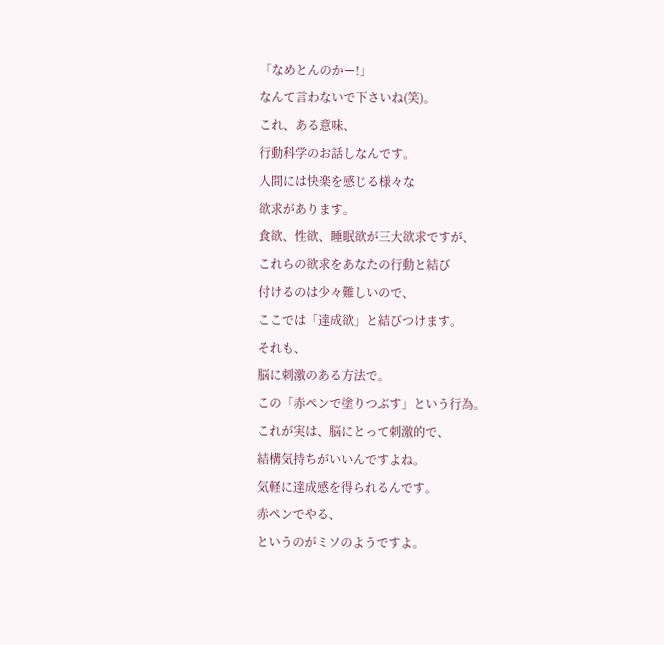「なめとんのかー!」
なんて言わないで下さいね(笑)。
これ、ある意味、
行動科学のお話しなんです。
人間には快楽を感じる様々な
欲求があります。
食欲、性欲、睡眠欲が三大欲求ですが、
これらの欲求をあなたの行動と結び
付けるのは少々難しいので、
ここでは「達成欲」と結びつけます。
それも、
脳に刺激のある方法で。
この「赤ペンで塗りつぶす」という行為。
これが実は、脳にとって刺激的で、
結構気持ちがいいんですよね。
気軽に達成感を得られるんです。
赤ペンでやる、
というのがミソのようですよ。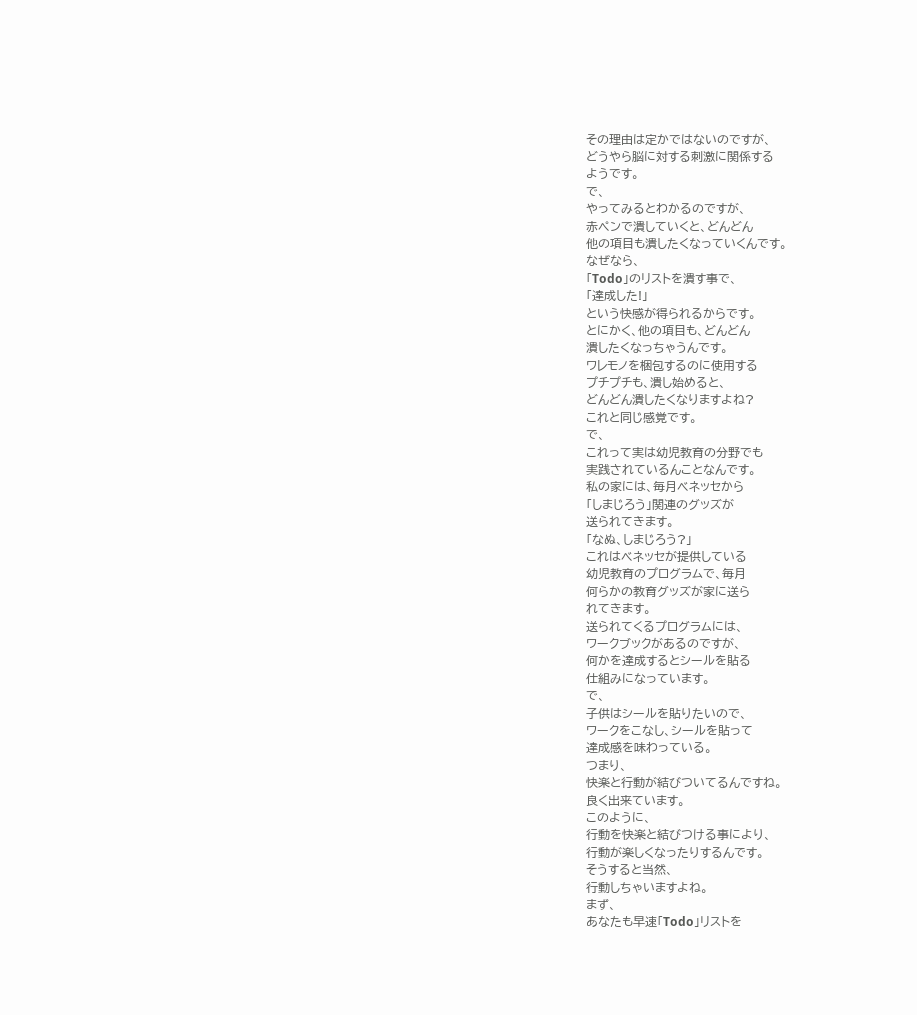その理由は定かではないのですが、
どうやら脳に対する刺激に関係する
ようです。
で、
やってみるとわかるのですが、
赤ペンで潰していくと、どんどん
他の項目も潰したくなっていくんです。
なぜなら、
「Todo」のリストを潰す事で、
「達成した!」
という快感が得られるからです。
とにかく、他の項目も、どんどん
潰したくなっちゃうんです。
ワレモノを梱包するのに使用する
プチプチも、潰し始めると、
どんどん潰したくなりますよね?
これと同じ感覚です。
で、
これって実は幼児教育の分野でも
実践されているんことなんです。
私の家には、毎月ベネッセから
「しまじろう」関連のグッズが
送られてきます。
「なぬ、しまじろう?」
これはベネッセが提供している
幼児教育のプログラムで、毎月
何らかの教育グッズが家に送ら
れてきます。
送られてくるプログラムには、
ワークブックがあるのですが、
何かを達成するとシールを貼る
仕組みになっています。
で、
子供はシールを貼りたいので、
ワークをこなし、シールを貼って
達成感を味わっている。
つまり、
快楽と行動が結びついてるんですね。
良く出来ています。
このように、
行動を快楽と結びつける事により、
行動が楽しくなったりするんです。
そうすると当然、
行動しちゃいますよね。
まず、
あなたも早速「Todo」リストを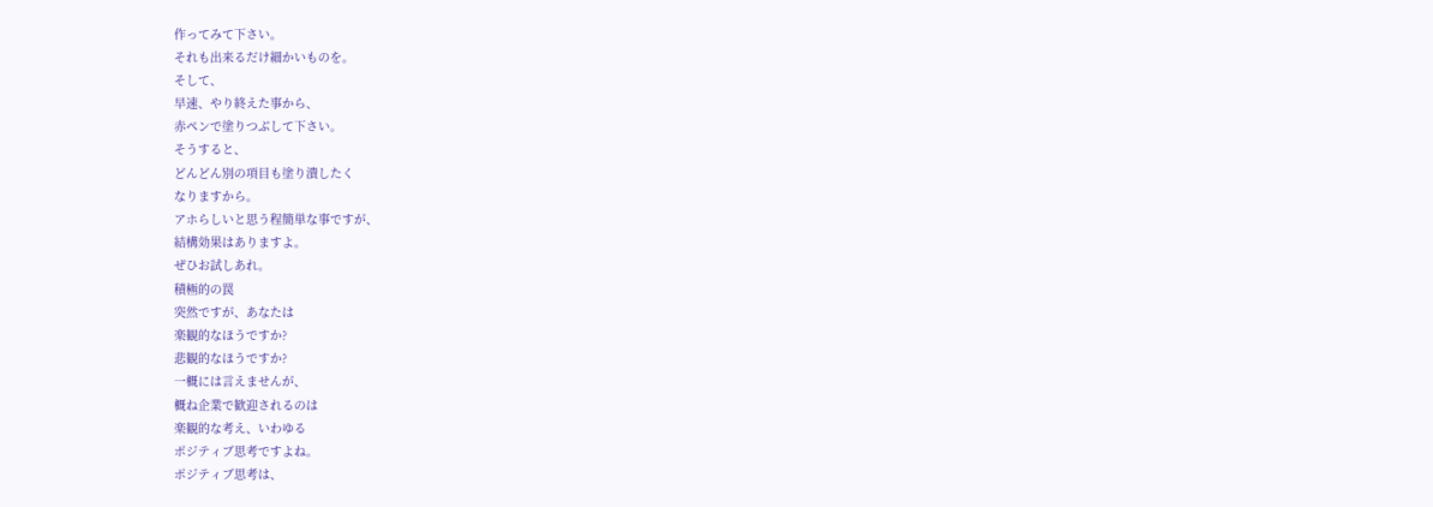作ってみて下さい。
それも出来るだけ細かいものを。
そして、
早速、やり終えた事から、
赤ペンで塗りつぶして下さい。
そうすると、
どんどん別の項目も塗り潰したく
なりますから。
アホらしいと思う程簡単な事ですが、
結構効果はありますよ。
ぜひお試しあれ。
積極的の罠
突然ですが、あなたは
楽観的なほうですか?
悲観的なほうですか?
一概には言えませんが、
概ね企業で歓迎されるのは
楽観的な考え、いわゆる
ポジティブ思考ですよね。
ポジティブ思考は、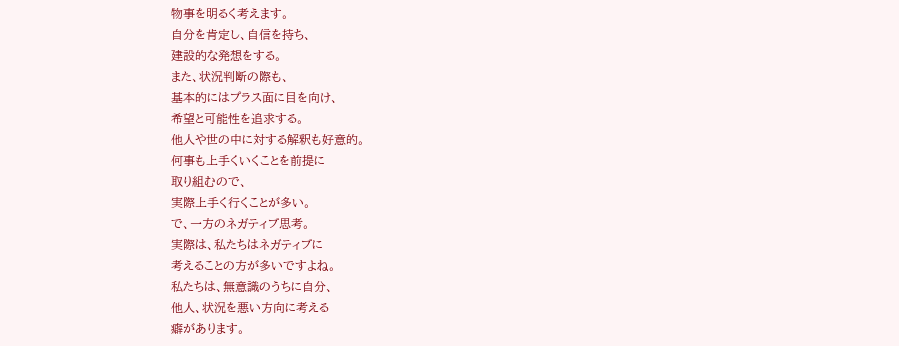物事を明るく考えます。
自分を肯定し、自信を持ち、
建設的な発想をする。
また、状況判断の際も、
基本的にはプラス面に目を向け、
希望と可能性を追求する。
他人や世の中に対する解釈も好意的。
何事も上手くいくことを前提に
取り組むので、
実際上手く行くことが多い。
で、一方のネガティブ思考。
実際は、私たちはネガティブに
考えることの方が多いですよね。
私たちは、無意識のうちに自分、
他人、状況を悪い方向に考える
癖があります。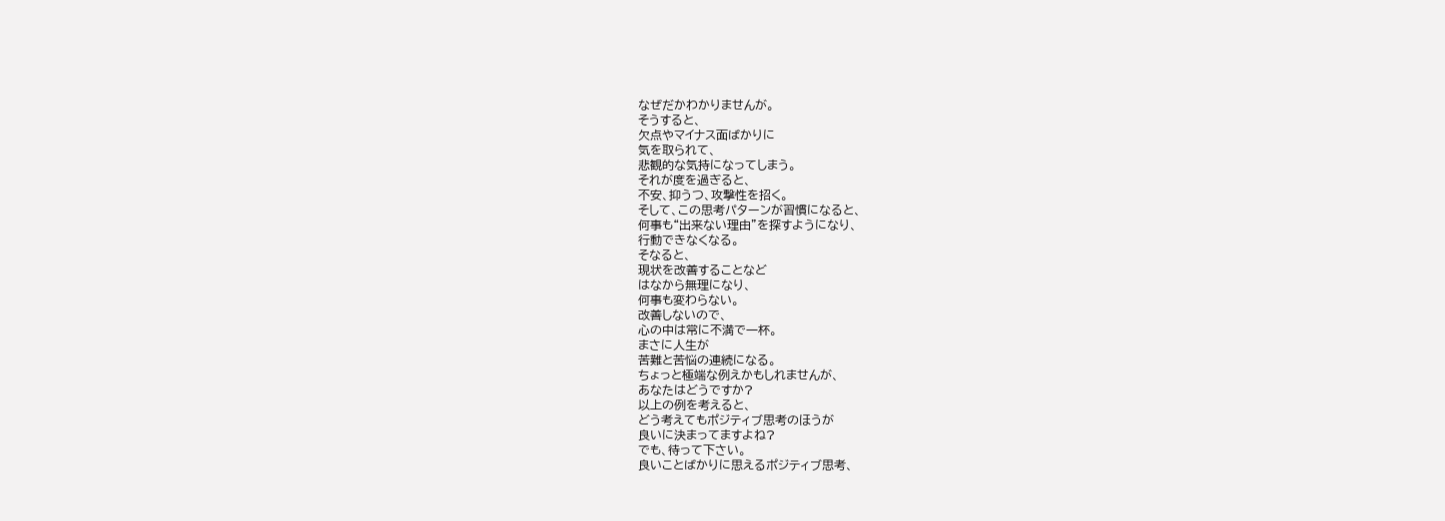なぜだかわかりませんが。
そうすると、
欠点やマイナス面ばかりに
気を取られて、
悲観的な気持になってしまう。
それが度を過ぎると、
不安、抑うつ、攻撃性を招く。
そして、この思考パターンが習慣になると、
何事も“出来ない理由”を探すようになり、
行動できなくなる。
そなると、
現状を改善することなど
はなから無理になり、
何事も変わらない。
改善しないので、
心の中は常に不満で一杯。
まさに人生が
苦難と苦悩の連続になる。
ちょっと極端な例えかもしれませんが、
あなたはどうですか?
以上の例を考えると、
どう考えてもポジティブ思考のほうが
良いに決まってますよね?
でも、待って下さい。
良いことばかりに思えるポジティブ思考、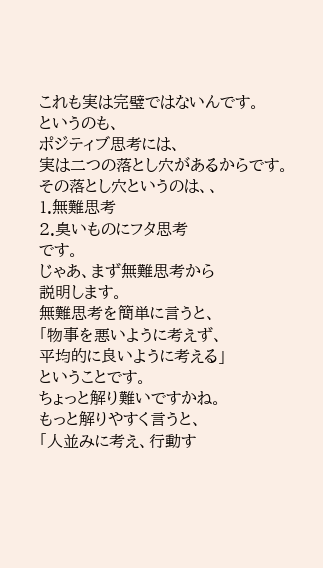これも実は完璧ではないんです。
というのも、
ポジティブ思考には、
実は二つの落とし穴があるからです。
その落とし穴というのは、、
1.無難思考
2.臭いものにフタ思考
です。
じゃあ、まず無難思考から
説明します。
無難思考を簡単に言うと、
「物事を悪いように考えず、
平均的に良いように考える」
ということです。
ちょっと解り難いですかね。
もっと解りやすく言うと、
「人並みに考え、行動す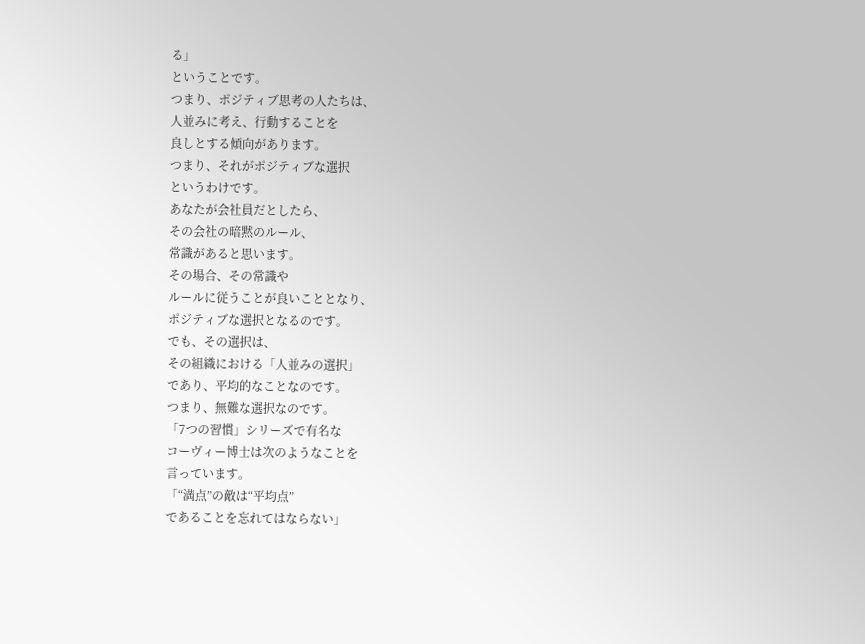る」
ということです。
つまり、ポジティブ思考の人たちは、
人並みに考え、行動することを
良しとする傾向があります。
つまり、それがポジティブな選択
というわけです。
あなたが会社員だとしたら、
その会社の暗黙のルール、
常識があると思います。
その場合、その常識や
ルールに従うことが良いこととなり、
ポジティブな選択となるのです。
でも、その選択は、
その組織における「人並みの選択」
であり、平均的なことなのです。
つまり、無難な選択なのです。
「7つの習慣」シリーズで有名な
コーヴィー博士は次のようなことを
言っています。
「“満点”の敵は“平均点”
であることを忘れてはならない」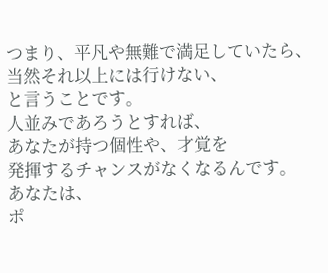つまり、平凡や無難で満足していたら、
当然それ以上には行けない、
と言うことです。
人並みであろうとすれば、
あなたが持つ個性や、才覚を
発揮するチャンスがなくなるんです。
あなたは、
ポ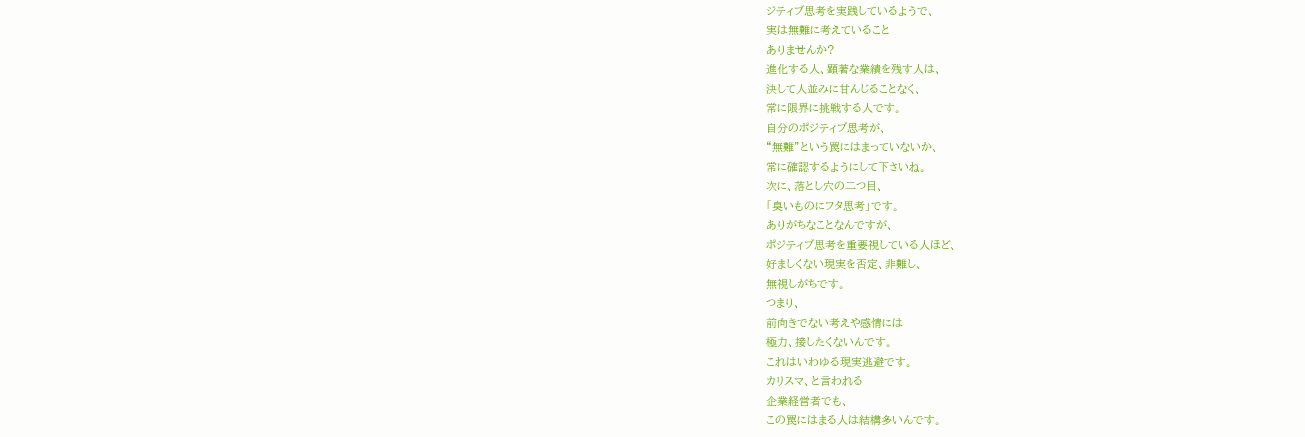ジティブ思考を実践しているようで、
実は無難に考えていること
ありませんか?
進化する人、顕著な業績を残す人は、
決して人並みに甘んじることなく、
常に限界に挑戦する人です。
自分のポジティブ思考が、
“無難”という罠にはまっていないか、
常に確認するようにして下さいね。
次に、落とし穴の二つ目、
「臭いものにフタ思考」です。
ありがちなことなんですが、
ポジティブ思考を重要視している人ほど、
好ましくない現実を否定、非難し、
無視しがちです。
つまり、
前向きでない考えや感情には
極力、接したくないんです。
これはいわゆる現実逃避です。
カリスマ、と言われる
企業経営者でも、
この罠にはまる人は結構多いんです。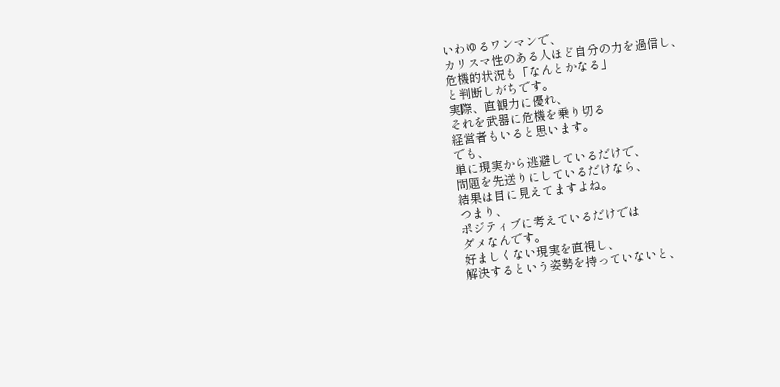いわゆるワンマンで、
カリスマ性のある人ほど自分の力を過信し、
危機的状況も「なんとかなる」
と判断しがちです。
実際、直観力に優れ、
それを武器に危機を乗り切る
経営者もいると思います。
でも、
単に現実から逃避しているだけで、
問題を先送りにしているだけなら、
結果は目に見えてますよね。
つまり、
ポジティブに考えているだけでは
ダメなんです。
好ましくない現実を直視し、
解決するという姿勢を持っていないと、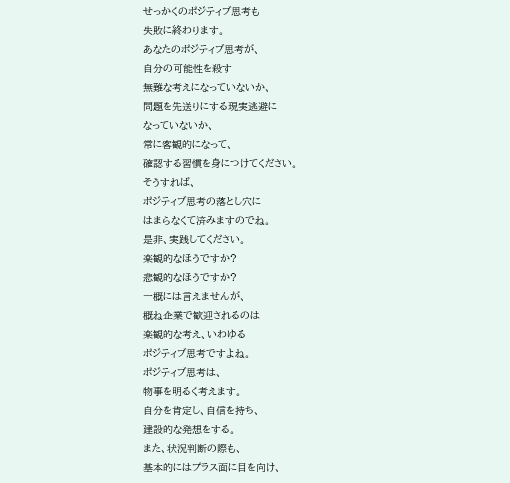せっかくのポジティブ思考も
失敗に終わります。
あなたのポジティブ思考が、
自分の可能性を殺す
無難な考えになっていないか、
問題を先送りにする現実逃避に
なっていないか、
常に客観的になって、
確認する習慣を身につけてください。
そうすれば、
ポジティブ思考の落とし穴に
はまらなくて済みますのでね。
是非、実践してください。
楽観的なほうですか?
悲観的なほうですか?
一概には言えませんが、
概ね企業で歓迎されるのは
楽観的な考え、いわゆる
ポジティブ思考ですよね。
ポジティブ思考は、
物事を明るく考えます。
自分を肯定し、自信を持ち、
建設的な発想をする。
また、状況判断の際も、
基本的にはプラス面に目を向け、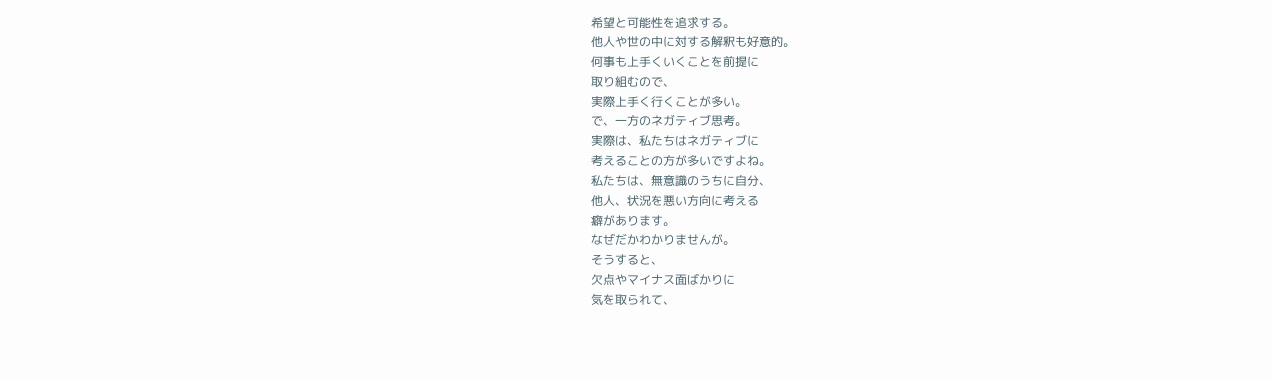希望と可能性を追求する。
他人や世の中に対する解釈も好意的。
何事も上手くいくことを前提に
取り組むので、
実際上手く行くことが多い。
で、一方のネガティブ思考。
実際は、私たちはネガティブに
考えることの方が多いですよね。
私たちは、無意識のうちに自分、
他人、状況を悪い方向に考える
癖があります。
なぜだかわかりませんが。
そうすると、
欠点やマイナス面ばかりに
気を取られて、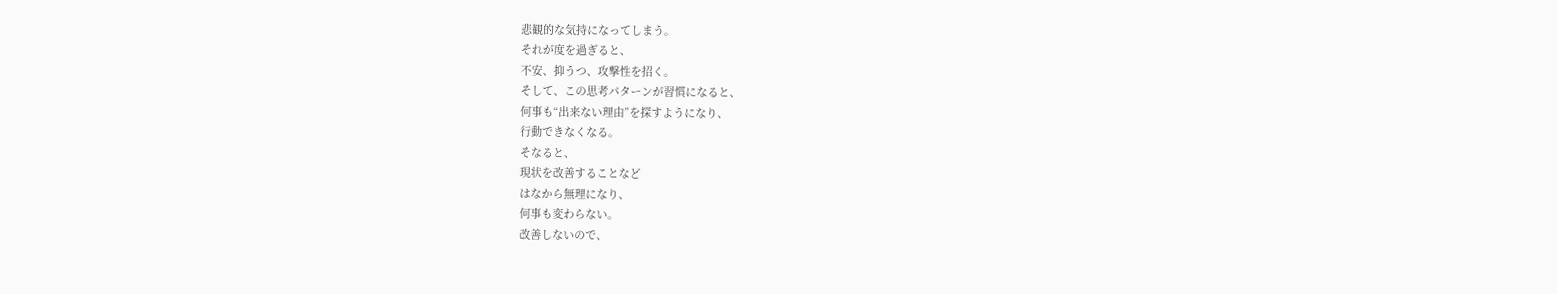悲観的な気持になってしまう。
それが度を過ぎると、
不安、抑うつ、攻撃性を招く。
そして、この思考パターンが習慣になると、
何事も“出来ない理由”を探すようになり、
行動できなくなる。
そなると、
現状を改善することなど
はなから無理になり、
何事も変わらない。
改善しないので、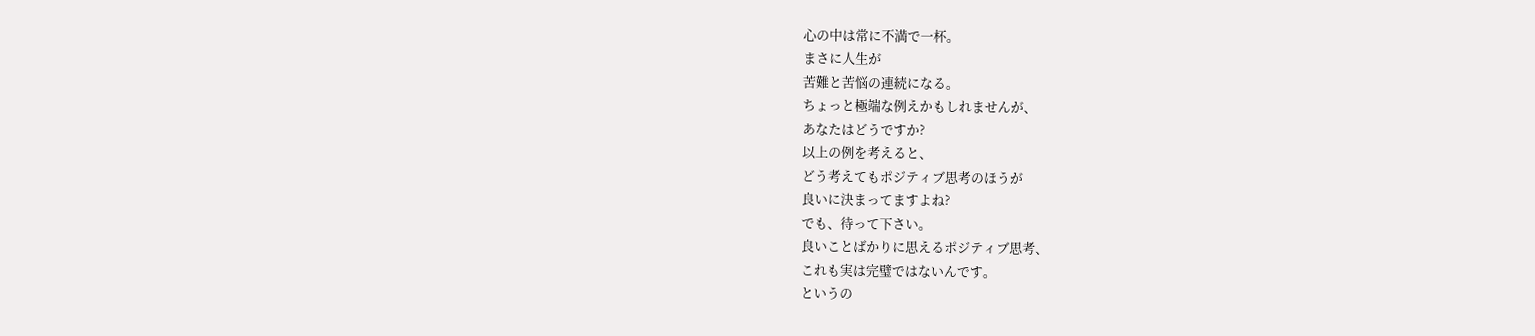心の中は常に不満で一杯。
まさに人生が
苦難と苦悩の連続になる。
ちょっと極端な例えかもしれませんが、
あなたはどうですか?
以上の例を考えると、
どう考えてもポジティブ思考のほうが
良いに決まってますよね?
でも、待って下さい。
良いことばかりに思えるポジティブ思考、
これも実は完璧ではないんです。
というの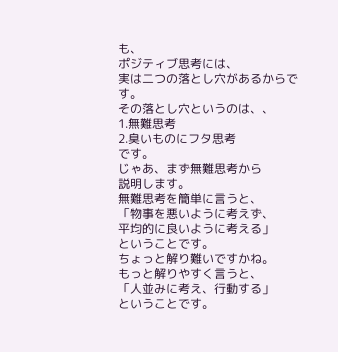も、
ポジティブ思考には、
実は二つの落とし穴があるからです。
その落とし穴というのは、、
1.無難思考
2.臭いものにフタ思考
です。
じゃあ、まず無難思考から
説明します。
無難思考を簡単に言うと、
「物事を悪いように考えず、
平均的に良いように考える」
ということです。
ちょっと解り難いですかね。
もっと解りやすく言うと、
「人並みに考え、行動する」
ということです。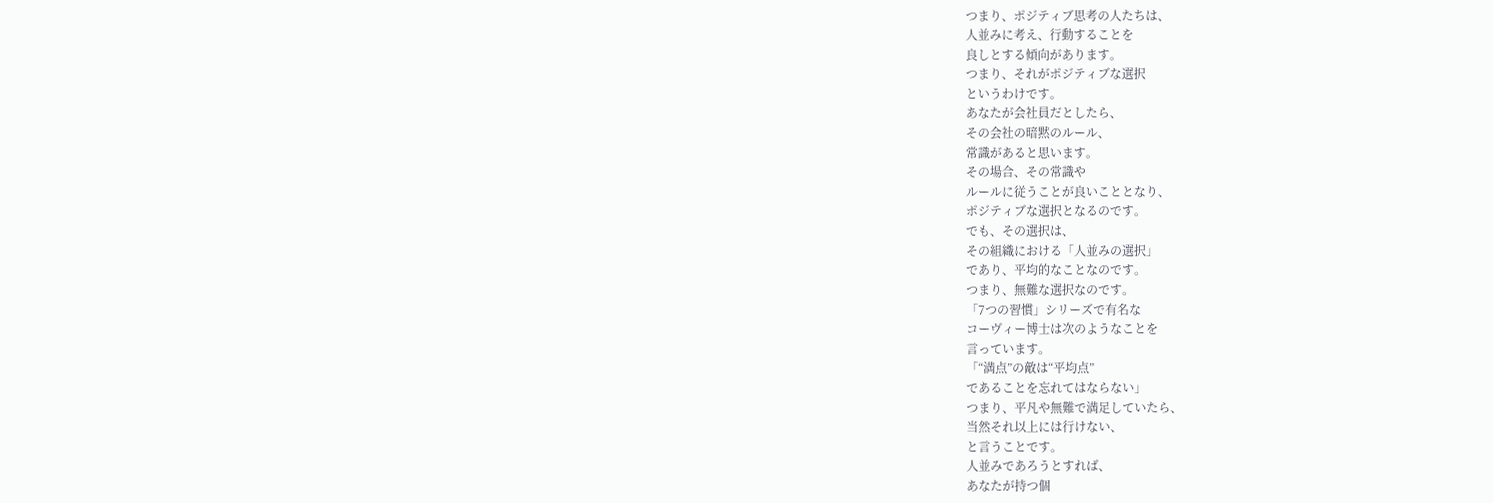つまり、ポジティブ思考の人たちは、
人並みに考え、行動することを
良しとする傾向があります。
つまり、それがポジティブな選択
というわけです。
あなたが会社員だとしたら、
その会社の暗黙のルール、
常識があると思います。
その場合、その常識や
ルールに従うことが良いこととなり、
ポジティブな選択となるのです。
でも、その選択は、
その組織における「人並みの選択」
であり、平均的なことなのです。
つまり、無難な選択なのです。
「7つの習慣」シリーズで有名な
コーヴィー博士は次のようなことを
言っています。
「“満点”の敵は“平均点”
であることを忘れてはならない」
つまり、平凡や無難で満足していたら、
当然それ以上には行けない、
と言うことです。
人並みであろうとすれば、
あなたが持つ個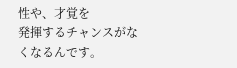性や、才覚を
発揮するチャンスがなくなるんです。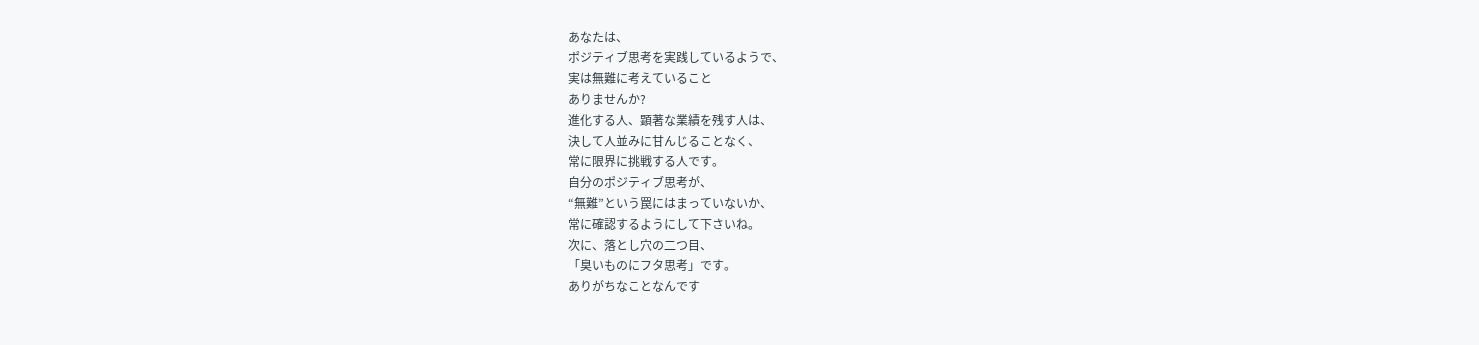あなたは、
ポジティブ思考を実践しているようで、
実は無難に考えていること
ありませんか?
進化する人、顕著な業績を残す人は、
決して人並みに甘んじることなく、
常に限界に挑戦する人です。
自分のポジティブ思考が、
“無難”という罠にはまっていないか、
常に確認するようにして下さいね。
次に、落とし穴の二つ目、
「臭いものにフタ思考」です。
ありがちなことなんです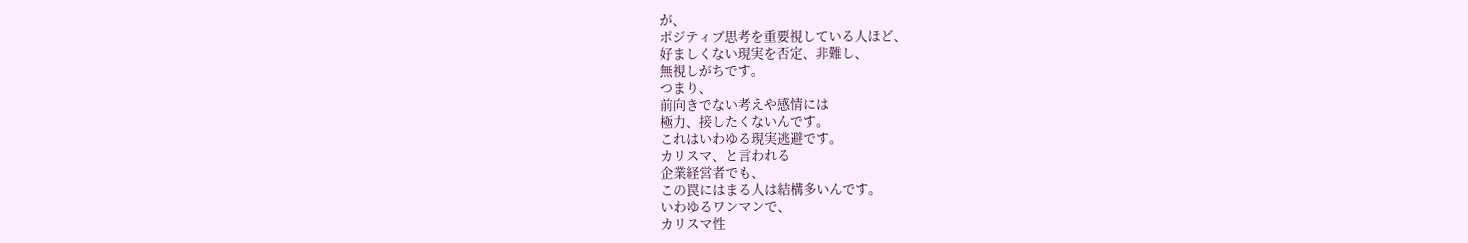が、
ポジティブ思考を重要視している人ほど、
好ましくない現実を否定、非難し、
無視しがちです。
つまり、
前向きでない考えや感情には
極力、接したくないんです。
これはいわゆる現実逃避です。
カリスマ、と言われる
企業経営者でも、
この罠にはまる人は結構多いんです。
いわゆるワンマンで、
カリスマ性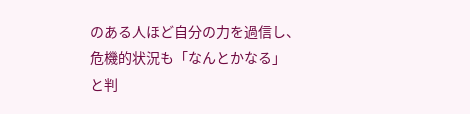のある人ほど自分の力を過信し、
危機的状況も「なんとかなる」
と判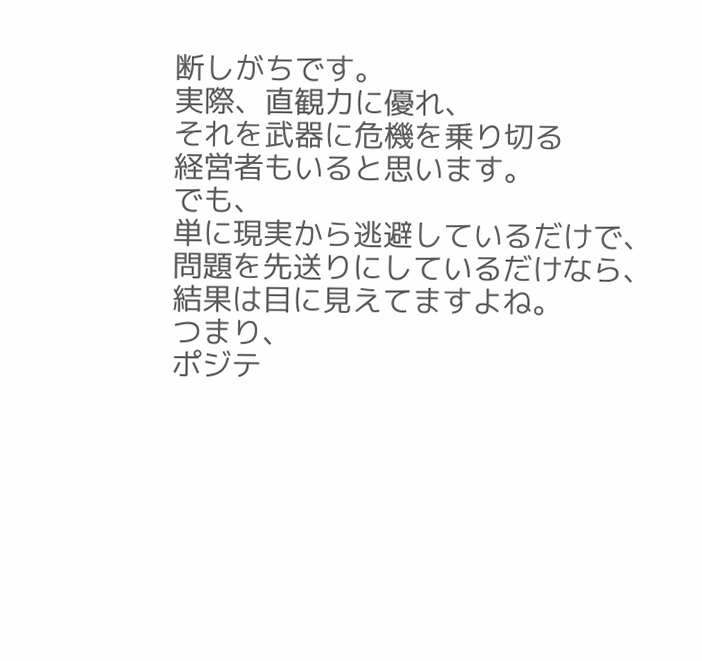断しがちです。
実際、直観力に優れ、
それを武器に危機を乗り切る
経営者もいると思います。
でも、
単に現実から逃避しているだけで、
問題を先送りにしているだけなら、
結果は目に見えてますよね。
つまり、
ポジテ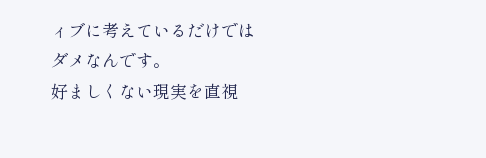ィブに考えているだけでは
ダメなんです。
好ましくない現実を直視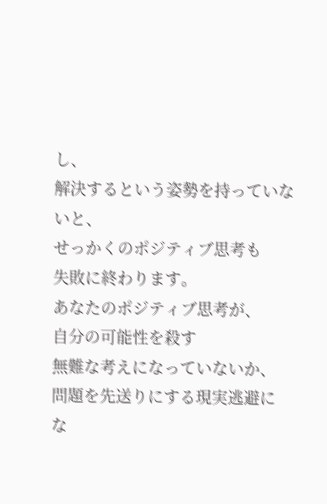し、
解決するという姿勢を持っていないと、
せっかくのポジティブ思考も
失敗に終わります。
あなたのポジティブ思考が、
自分の可能性を殺す
無難な考えになっていないか、
問題を先送りにする現実逃避に
な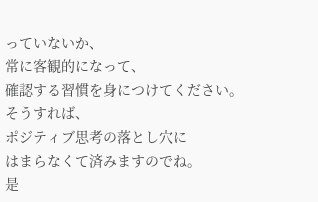っていないか、
常に客観的になって、
確認する習慣を身につけてください。
そうすれば、
ポジティブ思考の落とし穴に
はまらなくて済みますのでね。
是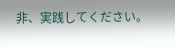非、実践してください。